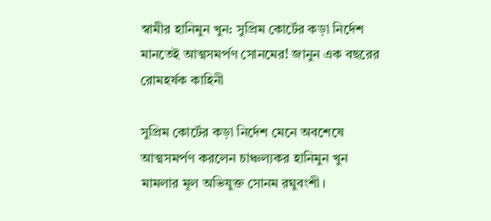স্বামীর হানিমুন খুন: সুপ্রিম কোর্টের কড়া নির্দেশ মানতেই আত্মসমর্পণ সোনমের! জানুন এক বছরের রোমহর্ষক কাহিনী

সুপ্রিম কোর্টের কড়া নির্দেশ মেনে অবশেষে আত্মসমর্পণ করলেন চাঞ্চল্যকর হানিমুন খুন মামলার মূল অভিযুক্ত সোনম রঘুবংশী।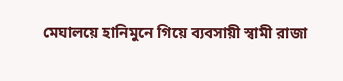মেঘালয়ে হানিমুনে গিয়ে ব্যবসায়ী স্বামী রাজা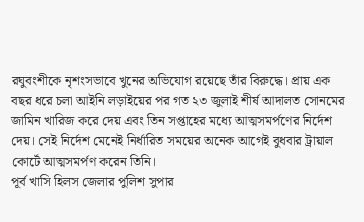রঘুবংশীকে নৃশংসভাবে খুনের অভিযোগ রয়েছে তাঁর বিরুদ্ধে। প্রায় এক বছর ধরে চলা আইনি লড়াইয়ের পর গত ২৩ জুলাই শীর্ষ আদালত সোনমের জামিন খারিজ করে দেয় এবং তিন সপ্তাহের মধ্যে আত্মসমর্পণের নির্দেশ দেয়। সেই নির্দেশ মেনেই নির্ধারিত সময়ের অনেক আগেই বুধবার ট্রায়াল কোর্টে আত্মসমর্পণ করেন তিনি।
পূর্ব খাসি হিলস জেলার পুলিশ সুপার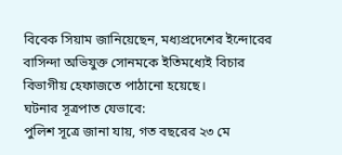বিবেক সিয়াম জানিয়েছেন, মধ্যপ্রদেশের ইন্দোরের বাসিন্দা অভিযুক্ত সোনমকে ইতিমধ্যেই বিচার বিভাগীয় হেফাজতে পাঠানো হয়েছে।
ঘটনার সূত্রপাত যেভাবে:
পুলিশ সূত্রে জানা যায়, গত বছরের ২৩ মে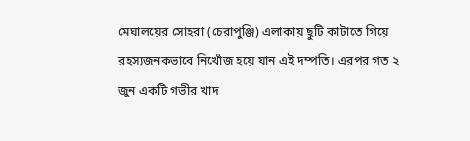মেঘালয়ের সোহরা (চেরাপুঞ্জি) এলাকায় ছুটি কাটাতে গিয়ে রহস্যজনকভাবে নিখোঁজ হয়ে যান এই দম্পতি। এরপর গত ২ জুন একটি গভীর খাদ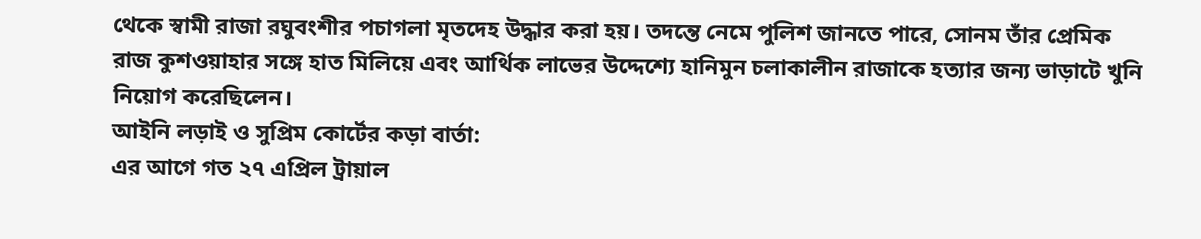থেকে স্বামী রাজা রঘুবংশীর পচাগলা মৃতদেহ উদ্ধার করা হয়। তদন্তে নেমে পুলিশ জানতে পারে, সোনম তাঁর প্রেমিক রাজ কুশওয়াহার সঙ্গে হাত মিলিয়ে এবং আর্থিক লাভের উদ্দেশ্যে হানিমুন চলাকালীন রাজাকে হত্যার জন্য ভাড়াটে খুনি নিয়োগ করেছিলেন।
আইনি লড়াই ও সুপ্রিম কোর্টের কড়া বার্তা:
এর আগে গত ২৭ এপ্রিল ট্রায়াল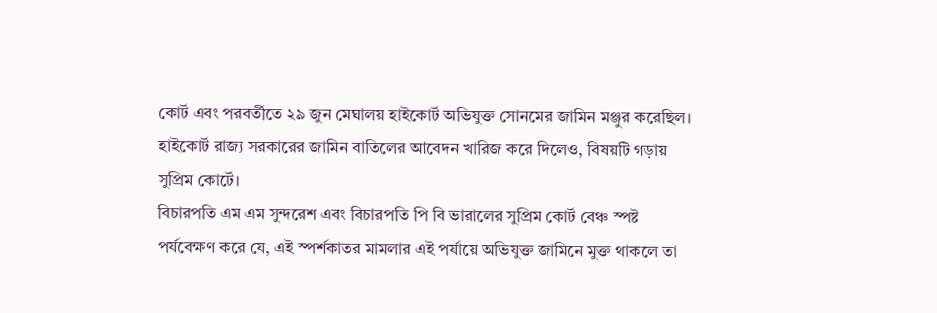কোর্ট এবং পরবর্তীতে ২৯ জুন মেঘালয় হাইকোর্ট অভিযুক্ত সোনমের জামিন মঞ্জুর করেছিল। হাইকোর্ট রাজ্য সরকারের জামিন বাতিলের আবেদন খারিজ করে দিলেও, বিষয়টি গড়ায় সুপ্রিম কোর্টে।
বিচারপতি এম এম সুন্দরেশ এবং বিচারপতি পি বি ভারালের সুপ্রিম কোর্ট বেঞ্চ স্পষ্ট পর্যবেক্ষণ করে যে, এই স্পর্শকাতর মামলার এই পর্যায়ে অভিযুক্ত জামিনে মুক্ত থাকলে তা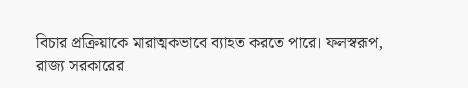বিচার প্রক্রিয়াকে মারাত্মকভাবে ব্যাহত করতে পারে। ফলস্বরূপ, রাজ্য সরকারের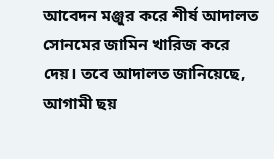আবেদন মঞ্জুর করে শীর্ষ আদালত সোনমের জামিন খারিজ করে দেয়। তবে আদালত জানিয়েছে, আগামী ছয়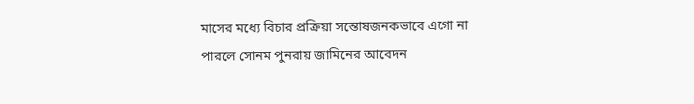মাসের মধ্যে বিচার প্রক্রিয়া সন্তোষজনকভাবে এগো না পারলে সোনম পুনরায় জামিনের আবেদন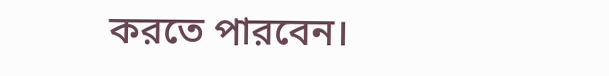করতে পারবেন।